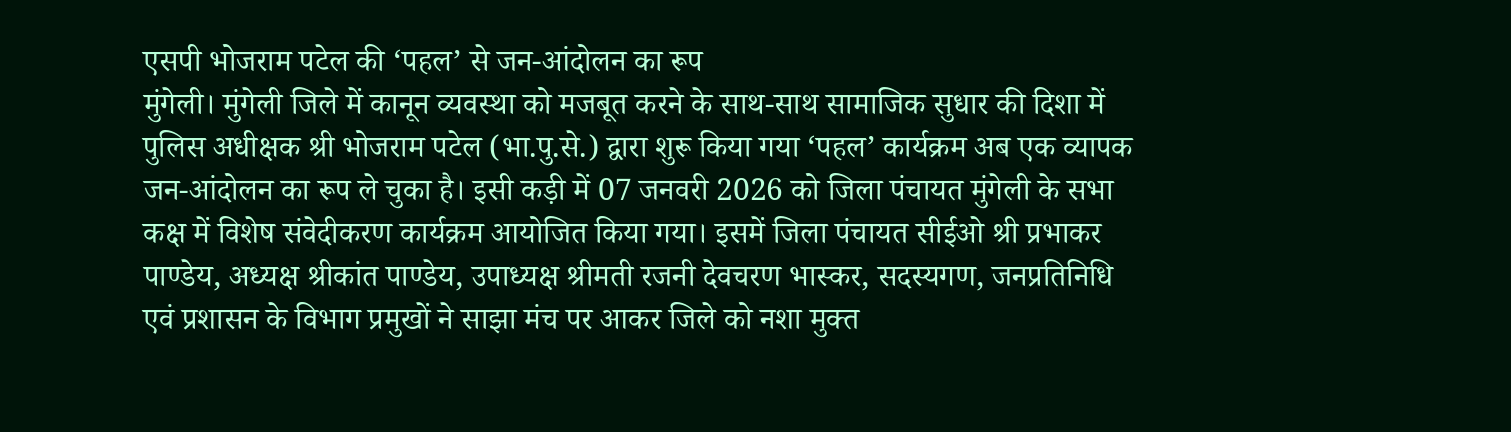एसपी भोजराम पटेल की ‘पहल’ से जन-आंदोलन का रूप
मुंगेली। मुंगेली जिले में कानून व्यवस्था को मजबूत करने के साथ-साथ सामाजिक सुधार की दिशा में पुलिस अधीक्षक श्री भोजराम पटेल (भा.पु.से.) द्वारा शुरू किया गया ‘पहल’ कार्यक्रम अब एक व्यापक जन-आंदोलन का रूप ले चुका है। इसी कड़ी में 07 जनवरी 2026 को जिला पंचायत मुंगेली के सभा कक्ष में विशेष संवेदीकरण कार्यक्रम आयोजित किया गया। इसमें जिला पंचायत सीईओ श्री प्रभाकर पाण्डेय, अध्यक्ष श्रीकांत पाण्डेय, उपाध्यक्ष श्रीमती रजनी देवचरण भास्कर, सदस्यगण, जनप्रतिनिधि एवं प्रशासन के विभाग प्रमुखों ने साझा मंच पर आकर जिले को नशा मुक्त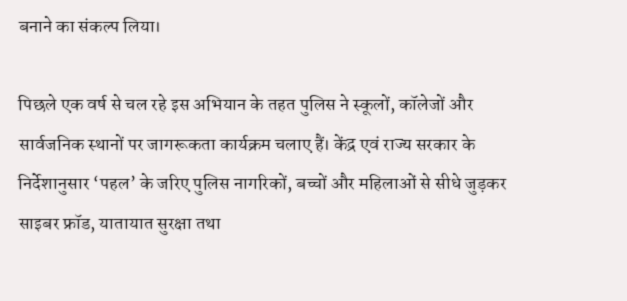बनाने का संकल्प लिया।

पिछले एक वर्ष से चल रहे इस अभियान के तहत पुलिस ने स्कूलों, कॉलेजों और सार्वजनिक स्थानों पर जागरूकता कार्यक्रम चलाए हैं। केंद्र एवं राज्य सरकार के निर्देशानुसार ‘पहल’ के जरिए पुलिस नागरिकों, बच्चों और महिलाओं से सीधे जुड़कर साइबर फ्रॉड, यातायात सुरक्षा तथा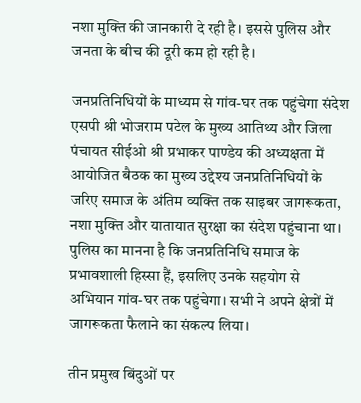नशा मुक्ति की जानकारी दे रही है। इससे पुलिस और जनता के बीच की दूरी कम हो रही है।

जनप्रतिनिधियों के माध्यम से गांव-घर तक पहुंचेगा संदेश
एसपी श्री भोजराम पटेल के मुख्य आतिथ्य और जिला पंचायत सीईओ श्री प्रभाकर पाण्डेय की अध्यक्षता में आयोजित बैठक का मुख्य उद्देश्य जनप्रतिनिधियों के जरिए समाज के अंतिम व्यक्ति तक साइबर जागरूकता, नशा मुक्ति और यातायात सुरक्षा का संदेश पहुंचाना था। पुलिस का मानना है कि जनप्रतिनिधि समाज के प्रभावशाली हिस्सा हैं, इसलिए उनके सहयोग से अभियान गांव-घर तक पहुंचेगा। सभी ने अपने क्षेत्रों में जागरूकता फैलाने का संकल्प लिया।

तीन प्रमुख बिंदुओं पर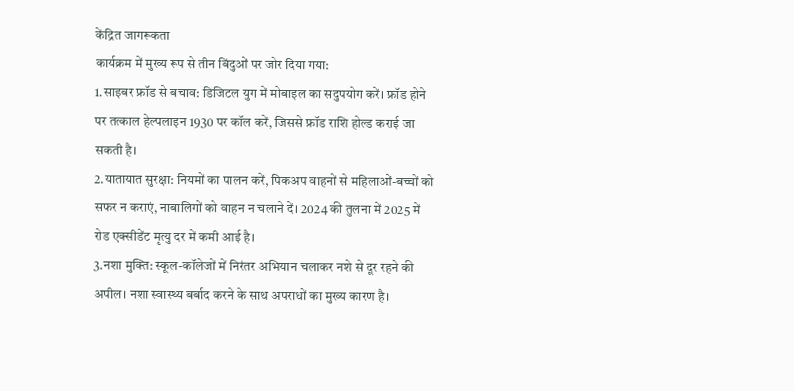केंद्रित जागरूकता
कार्यक्रम में मुख्य रूप से तीन बिंदुओं पर जोर दिया गया:
1.साइबर फ्रॉड से बचाव: डिजिटल युग में मोबाइल का सदुपयोग करें। फ्रॉड होने पर तत्काल हेल्पलाइन 1930 पर कॉल करें, जिससे फ्रॉड राशि होल्ड कराई जा सकती है।
2.यातायात सुरक्षा: नियमों का पालन करें, पिकअप वाहनों से महिलाओं-बच्चों को सफर न कराएं, नाबालिगों को वाहन न चलाने दें। 2024 की तुलना में 2025 में रोड एक्सीडेंट मृत्यु दर में कमी आई है।
3.नशा मुक्ति: स्कूल-कॉलेजों में निरंतर अभियान चलाकर नशे से दूर रहने की अपील। नशा स्वास्थ्य बर्बाद करने के साथ अपराधों का मुख्य कारण है।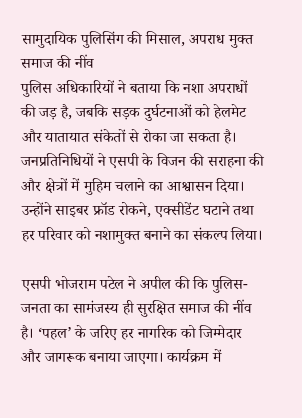सामुदायिक पुलिसिंग की मिसाल, अपराध मुक्त समाज की नींव
पुलिस अधिकारियों ने बताया कि नशा अपराधों की जड़ है, जबकि सड़क दुर्घटनाओं को हेलमेट और यातायात संकेतों से रोका जा सकता है। जनप्रतिनिधियों ने एसपी के विजन की सराहना की और क्षेत्रों में मुहिम चलाने का आश्वासन दिया। उन्होंने साइबर फ्रॉड रोकने, एक्सीडेंट घटाने तथा हर परिवार को नशामुक्त बनाने का संकल्प लिया।

एसपी भोजराम पटेल ने अपील की कि पुलिस-जनता का सामंजस्य ही सुरक्षित समाज की नींव है। ‘पहल’ के जरिए हर नागरिक को जिम्मेदार और जागरूक बनाया जाएगा। कार्यक्रम में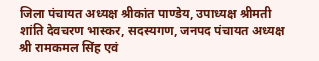जिला पंचायत अध्यक्ष श्रीकांत पाण्डेय, उपाध्यक्ष श्रीमती शांति देवचरण भास्कर, सदस्यगण, जनपद पंचायत अध्यक्ष श्री रामकमल सिंह एवं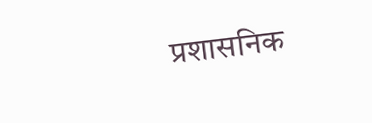प्रशासनिक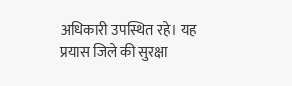अधिकारी उपस्थित रहे। यह प्रयास जिले की सुरक्षा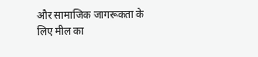और सामाजिक जागरूकता के लिए मील का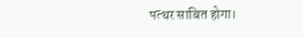पत्थर साबित होगा।